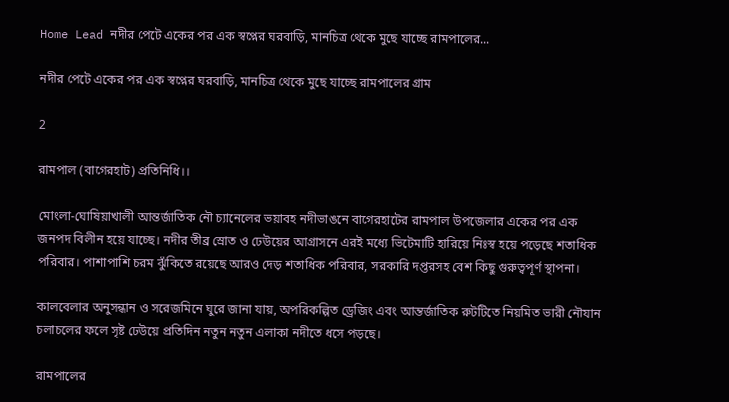Home Lead নদীর পেটে একের পর এক স্বপ্নের ঘরবাড়ি, মানচিত্র থেকে মুছে যাচ্ছে রামপালের...

নদীর পেটে একের পর এক স্বপ্নের ঘরবাড়ি, মানচিত্র থেকে মুছে যাচ্ছে রামপালের গ্রাম

2

রামপাল (বাগেরহাট) প্রতিনিধি।।

মোংলা-ঘোষিয়াখালী আন্তর্জাতিক নৌ চ্যানেলের ভয়াবহ নদীভাঙনে বাগেরহাটের রামপাল উপজেলার একের পর এক জনপদ বিলীন হয়ে যাচ্ছে। নদীর তীব্র স্রোত ও ঢেউয়ের আগ্রাসনে এরই মধ্যে ভিটেমাটি হারিয়ে নিঃস্ব হয়ে পড়েছে শতাধিক পরিবার। পাশাপাশি চরম ঝুঁকিতে রয়েছে আরও দেড় শতাধিক পরিবার, সরকারি দপ্তরসহ বেশ কিছু গুরুত্বপূর্ণ স্থাপনা।

কালবেলার অনুসন্ধান ও সরেজমিনে ঘুরে জানা যায়, অপরিকল্পিত ড্রেজিং এবং আন্তর্জাতিক রুটটিতে নিয়মিত ভারী নৌযান চলাচলের ফলে সৃষ্ট ঢেউয়ে প্রতিদিন নতুন নতুন এলাকা নদীতে ধসে পড়ছে।

রামপালের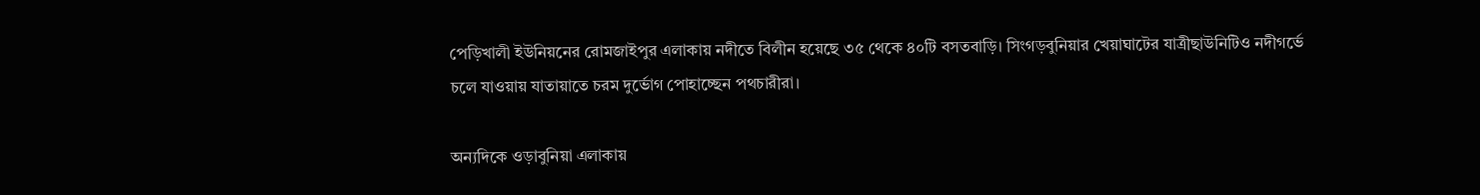পেড়িখালী ইউনিয়নের রোমজাইপুর এলাকায় নদীতে বিলীন হয়েছে ৩৫ থেকে ৪০টি বসতবাড়ি। সিংগড়বুনিয়ার খেয়াঘাটের যাত্রীছাউনিটিও নদীগর্ভে চলে যাওয়ায় যাতায়াতে চরম দুর্ভোগ পোহাচ্ছেন পথচারীরা।

অন্যদিকে ওড়াবুনিয়া এলাকায়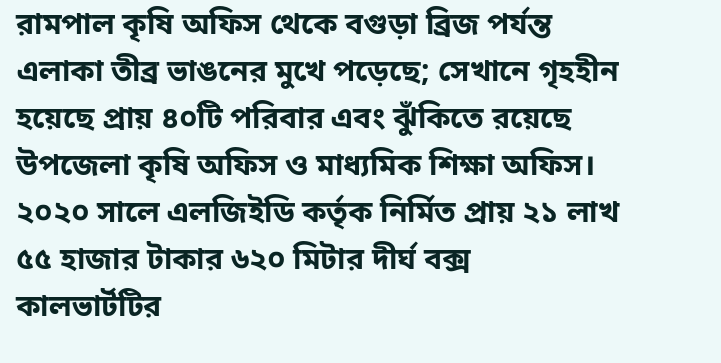রামপাল কৃষি অফিস থেকে বগুড়া ব্রিজ পর্যন্ত এলাকা তীব্র ভাঙনের মুখে পড়েছে; সেখানে গৃহহীন হয়েছে প্রায় ৪০টি পরিবার এবং ঝুঁকিতে রয়েছে উপজেলা কৃষি অফিস ও মাধ্যমিক শিক্ষা অফিস। ২০২০ সালে এলজিইডি কর্তৃক নির্মিত প্রায় ২১ লাখ ৫৫ হাজার টাকার ৬২০ মিটার দীর্ঘ বক্স কালভার্টটির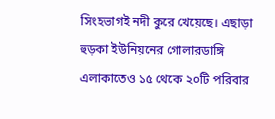সিংহভাগই নদী কুরে খেয়েছে। এছাড়া হুড়কা ইউনিয়নের গোলারডাঙ্গি এলাকাতেও ১৫ থেকে ২০টি পরিবার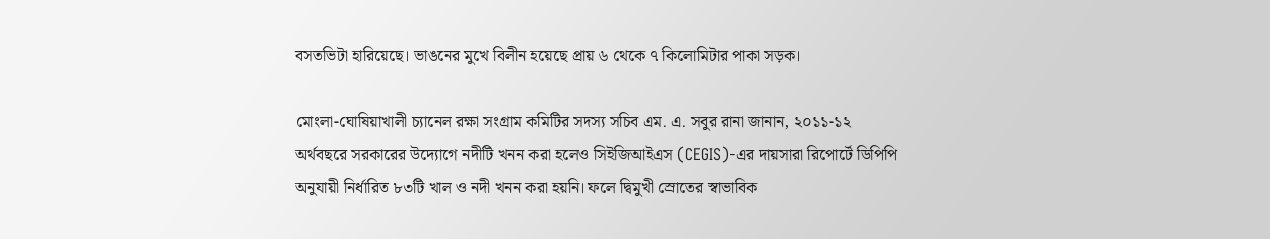বসতভিটা হারিয়েছে। ভাঙনের মুখে বিলীন হয়েছে প্রায় ৬ থেকে ৭ কিলোমিটার পাকা সড়ক।

মোংলা-ঘোষিয়াখালী চ্যানেল রক্ষা সংগ্রাম কমিটির সদস্য সচিব এম. এ. সবুর রানা জানান, ২০১১-১২ অর্থবছরে সরকারের উদ্যোগে নদীটি খনন করা হলেও সিইজিআইএস (CEGIS)-এর দায়সারা রিপোর্টে ডিপিপি অনুযায়ী নির্ধারিত ৮৩টি খাল ও নদী খনন করা হয়নি। ফলে দ্বিমুখী স্রোতের স্বাভাবিক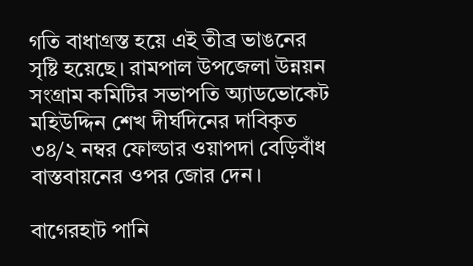গতি বাধাগ্রস্ত হয়ে এই তীব্র ভাঙনের সৃষ্টি হয়েছে। রামপাল উপজেলা উন্নয়ন সংগ্রাম কমিটির সভাপতি অ্যাডভোকেট মহিউদ্দিন শেখ দীর্ঘদিনের দাবিকৃত ৩৪/২ নম্বর ফোল্ডার ওয়াপদা বেড়িবাঁধ বাস্তবায়নের ওপর জোর দেন।

বাগেরহাট পানি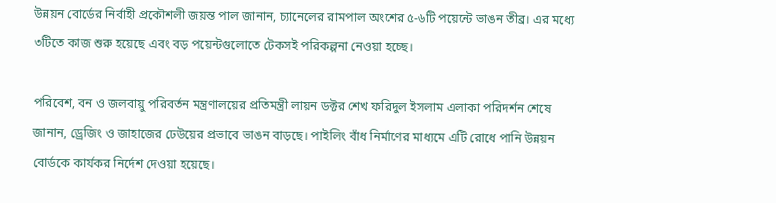উন্নয়ন বোর্ডের নির্বাহী প্রকৌশলী জয়ন্ত পাল জানান, চ্যানেলের রামপাল অংশের ৫-৬টি পয়েন্টে ভাঙন তীব্র। এর মধ্যে ৩টিতে কাজ শুরু হয়েছে এবং বড় পয়েন্টগুলোতে টেকসই পরিকল্পনা নেওয়া হচ্ছে।

পরিবেশ, বন ও জলবায়ু পরিবর্তন মন্ত্রণালয়ের প্রতিমন্ত্রী লায়ন ডক্টর শেখ ফরিদুল ইসলাম এলাকা পরিদর্শন শেষে জানান, ড্রেজিং ও জাহাজের ঢেউয়ের প্রভাবে ভাঙন বাড়ছে। পাইলিং বাঁধ নির্মাণের মাধ্যমে এটি রোধে পানি উন্নয়ন বোর্ডকে কার্যকর নির্দেশ দেওয়া হয়েছে।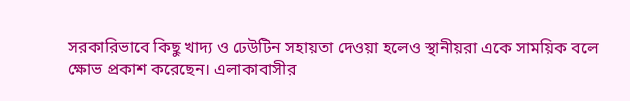সরকারিভাবে কিছু খাদ্য ও ঢেউটিন সহায়তা দেওয়া হলেও স্থানীয়রা একে সাময়িক বলে ক্ষোভ প্রকাশ করেছেন। এলাকাবাসীর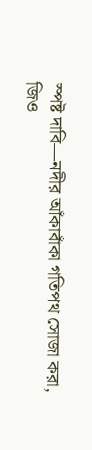স্পষ্ট দাবি—নদীর আঁকাবাঁকা গতিপথ সোজা করা, জিও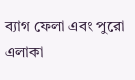ব্যাগ ফেলা এবং পুরো এলাকা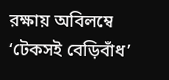রক্ষায় অবিলম্বে ‘টেকসই বেড়িবাঁধ’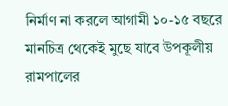নির্মাণ না করলে আগামী ১০-১৫ বছরে মানচিত্র থেকেই মুছে যাবে উপকূলীয় রামপালের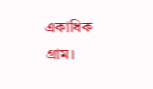একাধিক গ্রাম।